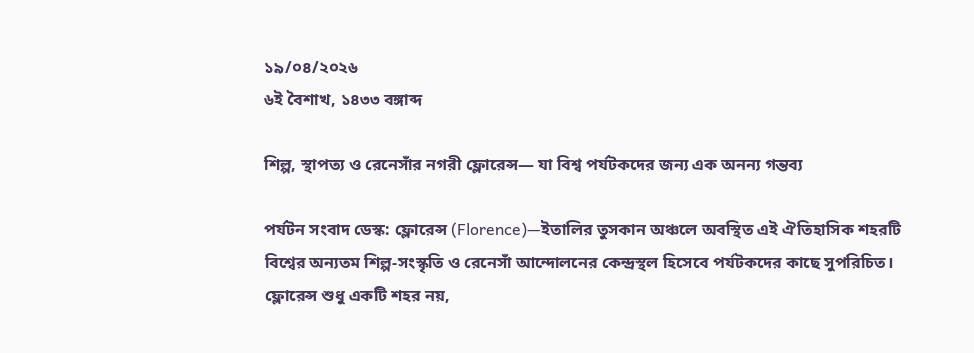১৯/০৪/২০২৬
৬ই বৈশাখ, ১৪৩৩ বঙ্গাব্দ

শিল্প, স্থাপত্য ও রেনেসাঁর নগরী ফ্লোরেন্স— যা বিশ্ব পর্যটকদের জন্য এক অনন্য গন্তব্য

পর্যটন সংবাদ ডেস্ক: ফ্লোরেন্স (Florence)—ইতালির তুসকান অঞ্চলে অবস্থিত এই ঐতিহাসিক শহরটি বিশ্বের অন্যতম শিল্প-সংস্কৃতি ও রেনেসাঁ আন্দোলনের কেন্দ্রস্থল হিসেবে পর্যটকদের কাছে সুপরিচিত। ফ্লোরেন্স শুধু একটি শহর নয়,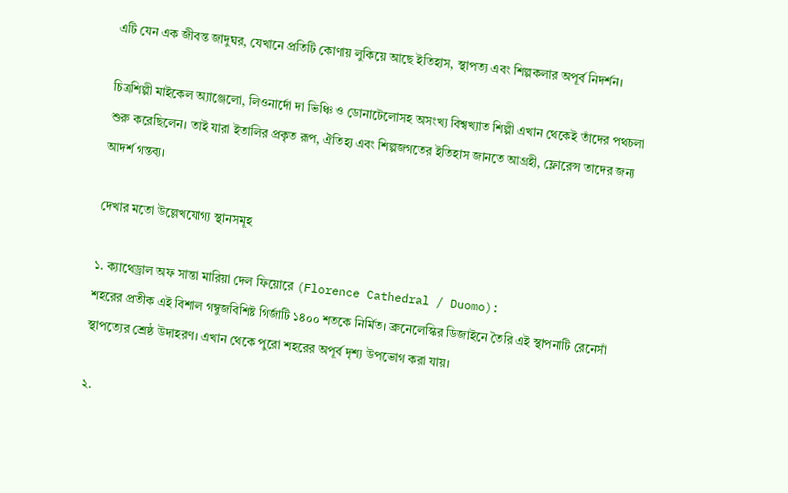এটি যেন এক জীবন্ত জাদুঘর, যেখানে প্রতিটি কোণায় লুকিয়ে আছে ইতিহাস, স্থাপত্য এবং শিল্পকলার অপূর্ব নিদর্শন।

চিত্রশিল্পী মাইকেল অ্যাঞ্জেলো, লিওনার্দো দা ভিঞ্চি ও ডোনাটেলোসহ অসংখ্য বিশ্বখ্যাত শিল্পী এখান থেকেই তাঁদের পথচলা শুরু করেছিলেন। তাই যারা ইতালির প্রকৃত রূপ, ঐতিহ্য এবং শিল্পজগতের ইতিহাস জানতে আগ্রহী, ফ্লোরেন্স তাদের জন্য আদর্শ গন্তব্য।

দেখার মতো উল্লেখযোগ্য স্থানসমূহ

১. ক্যাথেড্রাল অফ সান্তা মারিয়া দেল ফিয়োরে (Florence Cathedral / Duomo):
শহরের প্রতীক এই বিশাল গম্বুজবিশিষ্ট গির্জাটি ১৪০০ শতকে নির্মিত। ব্রুনেলেস্কির ডিজাইনে তৈরি এই স্থাপনাটি রেনেসাঁ স্থাপত্যের শ্রেষ্ঠ উদাহরণ। এখান থেকে পুরো শহরের অপূর্ব দৃশ্য উপভোগ করা যায়।

২.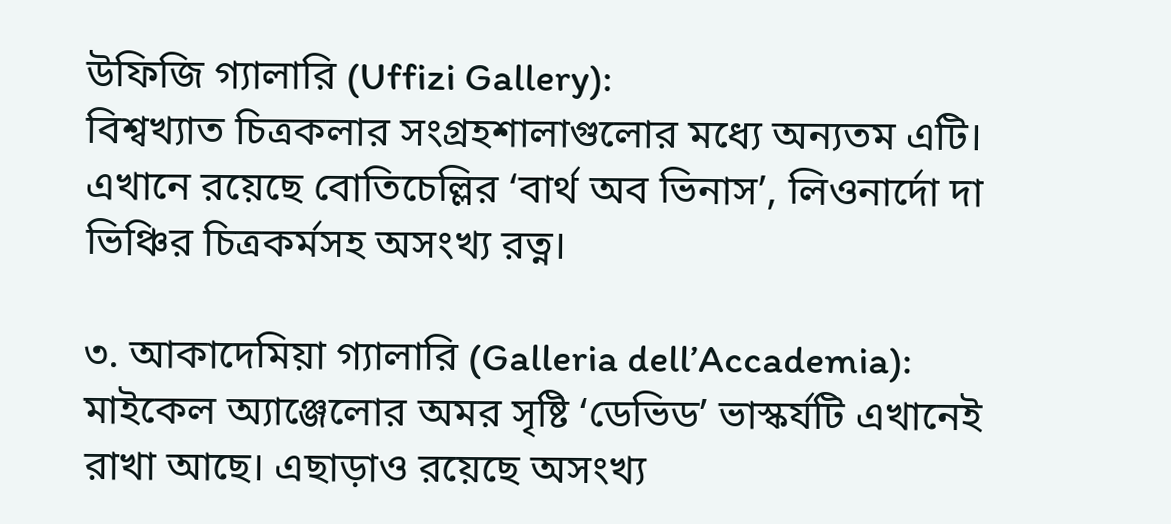উফিজি গ্যালারি (Uffizi Gallery):
বিশ্বখ্যাত চিত্রকলার সংগ্রহশালাগুলোর মধ্যে অন্যতম এটি। এখানে রয়েছে বোতিচেল্লির ‘বার্থ অব ভিনাস’, লিওনার্দো দা ভিঞ্চির চিত্রকর্মসহ অসংখ্য রত্ন।

৩. আকাদেমিয়া গ্যালারি (Galleria dell’Accademia):
মাইকেল অ্যাঞ্জেলোর অমর সৃষ্টি ‘ডেভিড’ ভাস্কর্যটি এখানেই রাখা আছে। এছাড়াও রয়েছে অসংখ্য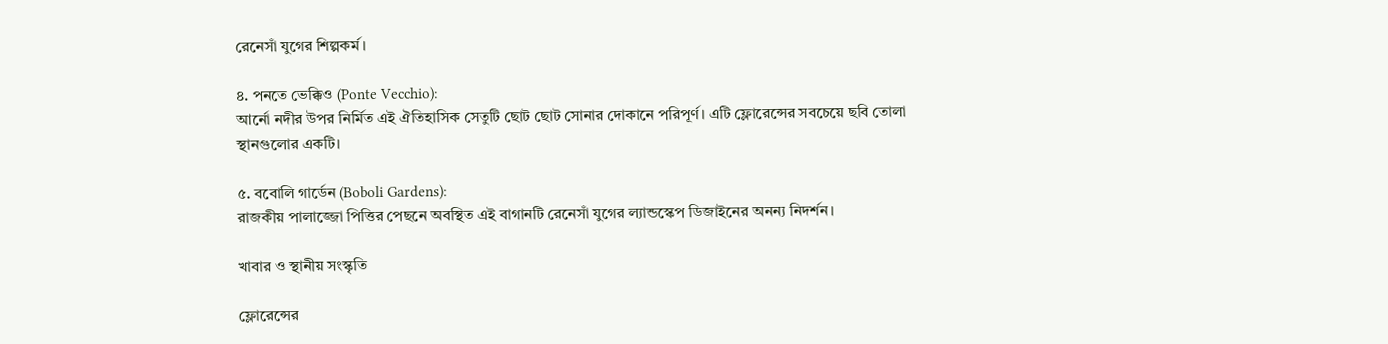রেনেসাঁ যুগের শিল্পকর্ম।

৪. পনতে ভেক্কিও (Ponte Vecchio):
আর্নো নদীর উপর নির্মিত এই ঐতিহাসিক সেতুটি ছোট ছোট সোনার দোকানে পরিপূর্ণ। এটি ফ্লোরেন্সের সবচেয়ে ছবি তোলা স্থানগুলোর একটি।

৫. ববোলি গার্ডেন (Boboli Gardens):
রাজকীয় পালাজ্জো পিত্তির পেছনে অবস্থিত এই বাগানটি রেনেসাঁ যুগের ল্যান্ডস্কেপ ডিজাইনের অনন্য নিদর্শন।

খাবার ও স্থানীয় সংস্কৃতি

ফ্লোরেন্সের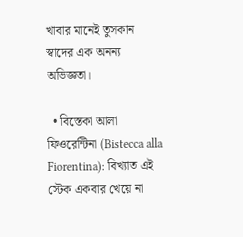খাবার মানেই তুসকান স্বাদের এক অনন্য অভিজ্ঞতা।

  • বিস্তেকা আলা ফিওরেন্টিনা (Bistecca alla Fiorentina): বিখ্যাত এই স্টেক একবার খেয়ে না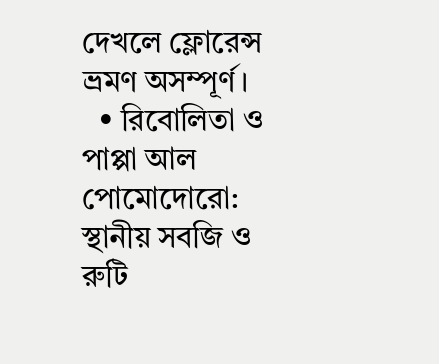দেখলে ফ্লোরেন্স ভ্রমণ অসম্পূর্ণ।
  • রিবোলিতা ও পাপ্পা আল পোমোদোরো: স্থানীয় সবজি ও রুটি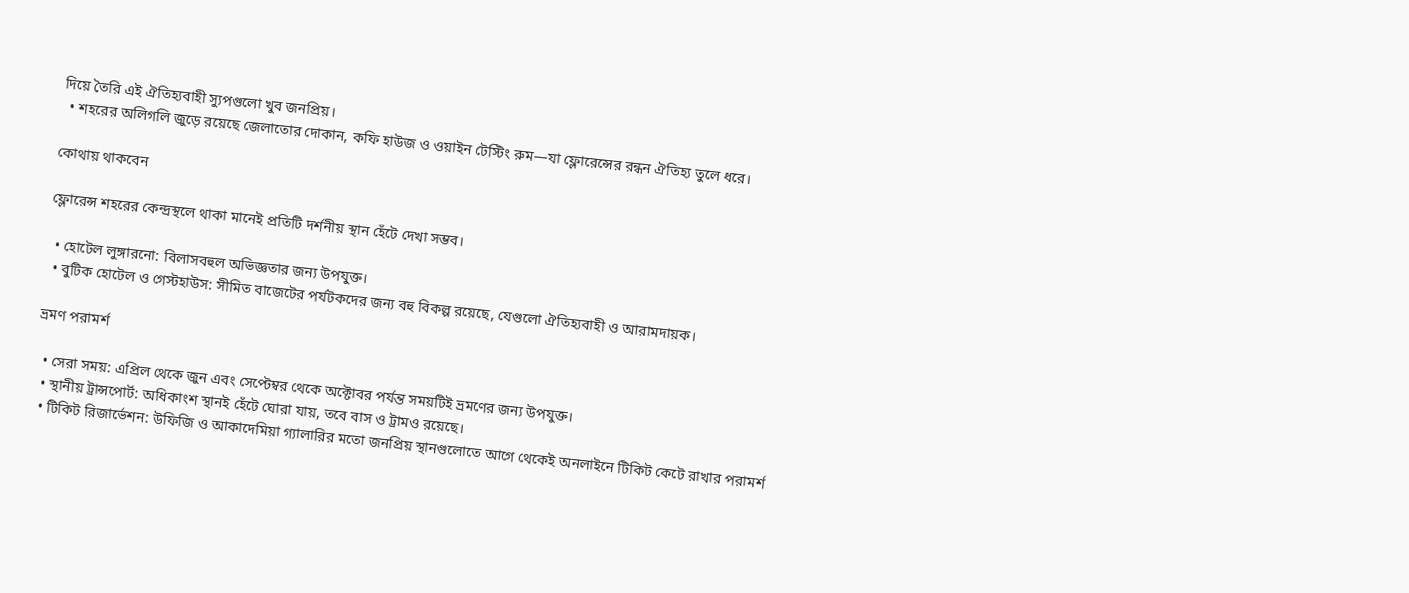দিয়ে তৈরি এই ঐতিহ্যবাহী স্যুপগুলো খুব জনপ্রিয়।
  • শহরের অলিগলি জুড়ে রয়েছে জেলাতোর দোকান, কফি হাউজ ও ওয়াইন টেস্টিং রুম—যা ফ্লোরেন্সের রন্ধন ঐতিহ্য তুলে ধরে।

কোথায় থাকবেন

ফ্লোরেন্স শহরের কেন্দ্রস্থলে থাকা মানেই প্রতিটি দর্শনীয় স্থান হেঁটে দেখা সম্ভব।

  • হোটেল লুঙ্গারনো: বিলাসবহুল অভিজ্ঞতার জন্য উপযুক্ত।
  • বুটিক হোটেল ও গেস্টহাউস: সীমিত বাজেটের পর্যটকদের জন্য বহু বিকল্প রয়েছে, যেগুলো ঐতিহ্যবাহী ও আরামদায়ক।

ভ্রমণ পরামর্শ

  • সেরা সময়: এপ্রিল থেকে জুন এবং সেপ্টেম্বর থেকে অক্টোবর পর্যন্ত সময়টিই ভ্রমণের জন্য উপযুক্ত।
  • স্থানীয় ট্রান্সপোর্ট: অধিকাংশ স্থানই হেঁটে ঘোরা যায়, তবে বাস ও ট্রামও রয়েছে।
  • টিকিট রিজার্ভেশন: উফিজি ও আকাদেমিয়া গ্যালারির মতো জনপ্রিয় স্থানগুলোতে আগে থেকেই অনলাইনে টিকিট কেটে রাখার পরামর্শ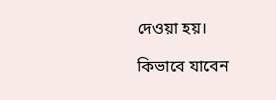দেওয়া হয়।

কিভাবে যাবেন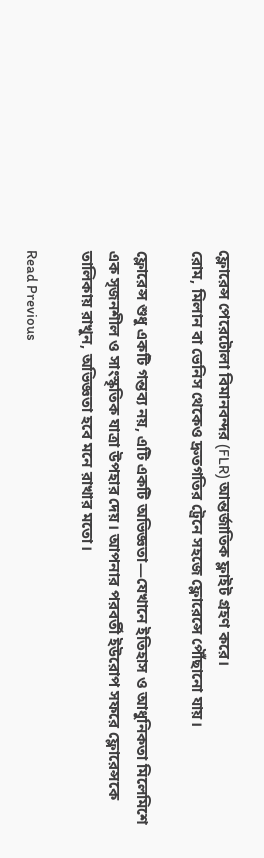ফ্লোরেন্স পেরেটোলা বিমানবন্দর (FLR) আন্তর্জাতিক ফ্লাইট গ্রহণ করে।
রোম, মিলান বা ভেনিস থেকেও দ্রুতগতির ট্রেনে সহজে ফ্লোরেন্সে পৌঁছানো যায়।

ফ্লোরেন্স শুধু একটি গন্তব্য নয়, এটি একটি অভিজ্ঞতা—যেখানে ইতিহাস ও আধুনিকতা মিলেমিশে এক সৃজনশীল ও সাংস্কৃতিক যাত্রা উপহার দেয়। আপনার পরবর্তী ইউরোপ সফরে ফ্লোরেন্সকে তালিকায় রাখুন, অভিজ্ঞতা হবে মনে রাখার মতো।

Read Previous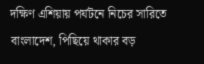দক্ষিণ এশিয়ায় পর্যটনে নিচের সারিতে বাংলাদেশ, পিছিয়ে থাকার বড়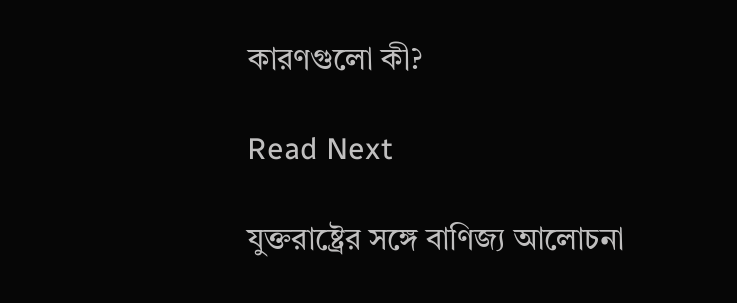কারণগুলো কী?

Read Next

যুক্তরাষ্ট্রের সঙ্গে বাণিজ্য আলোচনা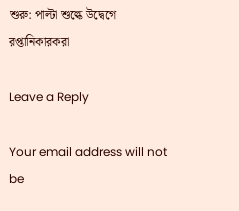শুরু: পাল্টা শুল্কে উদ্বেগে রপ্তানিকারকরা

Leave a Reply

Your email address will not be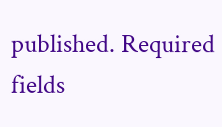published. Required fields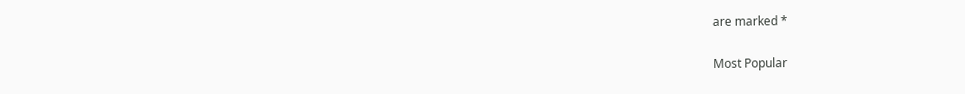are marked *

Most Popular